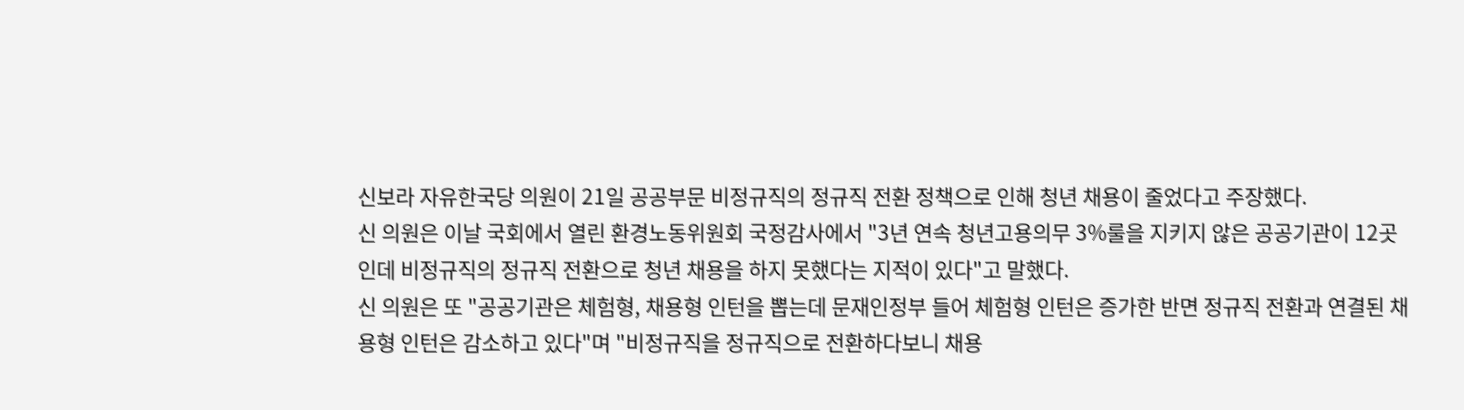신보라 자유한국당 의원이 21일 공공부문 비정규직의 정규직 전환 정책으로 인해 청년 채용이 줄었다고 주장했다.
신 의원은 이날 국회에서 열린 환경노동위원회 국정감사에서 "3년 연속 청년고용의무 3%룰을 지키지 않은 공공기관이 12곳인데 비정규직의 정규직 전환으로 청년 채용을 하지 못했다는 지적이 있다"고 말했다.
신 의원은 또 "공공기관은 체험형, 채용형 인턴을 뽑는데 문재인정부 들어 체험형 인턴은 증가한 반면 정규직 전환과 연결된 채용형 인턴은 감소하고 있다"며 "비정규직을 정규직으로 전환하다보니 채용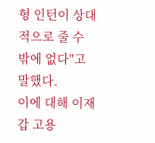형 인턴이 상대적으로 줄 수 밖에 없다"고 말했다.
이에 대해 이재갑 고용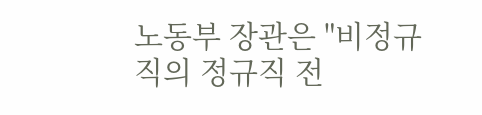노동부 장관은 "비정규직의 정규직 전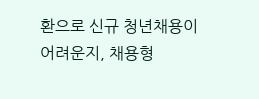환으로 신규 청년채용이 어려운지, 채용형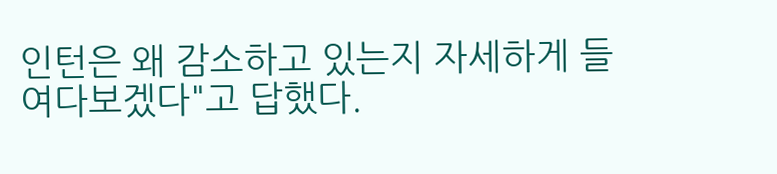인턴은 왜 감소하고 있는지 자세하게 들여다보겠다"고 답했다.